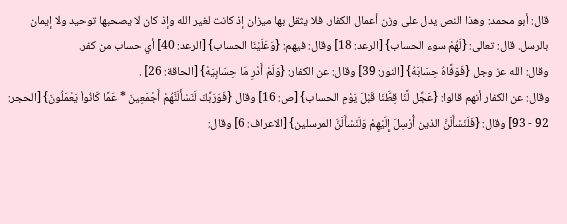قال: أبو محمد: وهذا النص يدل على وزن أعمال الكفار. فلا يثقل بها ميزان إذ كانت لغير الله وإذ كان لا يصحبها توحيد ولا إيمان بالرسل. قال: تعالى: {لَهُمْ سوء الحساب} [الرعد: 18] وقال: فيهم: {وَعَلَيْنَا الحساب} [الرعد: 40] أي حساب من كفر.
وقال: الله عز وجل {فَوَفَّاهُ حِسَابَهُ} [النور: 39] وقال: عن الكفار: {وَلَمْ أَدْرِ مَا حِسَابِيَهْ} [الحاقة: 26] .
وقال: عن الكفار أنهم قالوا: {عَجِّل لَّنَا قِطَّنَا قَبْلَ يَوْمِ الحساب} [ص: 16] وقال {فَوَرَبِّكَ لَنَسْأَلَنَّهُمْ أَجْمَعِينَ * عَمَّا كَانُواْ يَعْمَلُونَ} [الحجر: 92 - 93] وقال: {فَلَنَسْأَلَنَّ الذين أُرْسِلَ إِلَيْهِمْ وَلَنَسْأَلَنَّ المرسلين} [الاعراف: 6] وقال: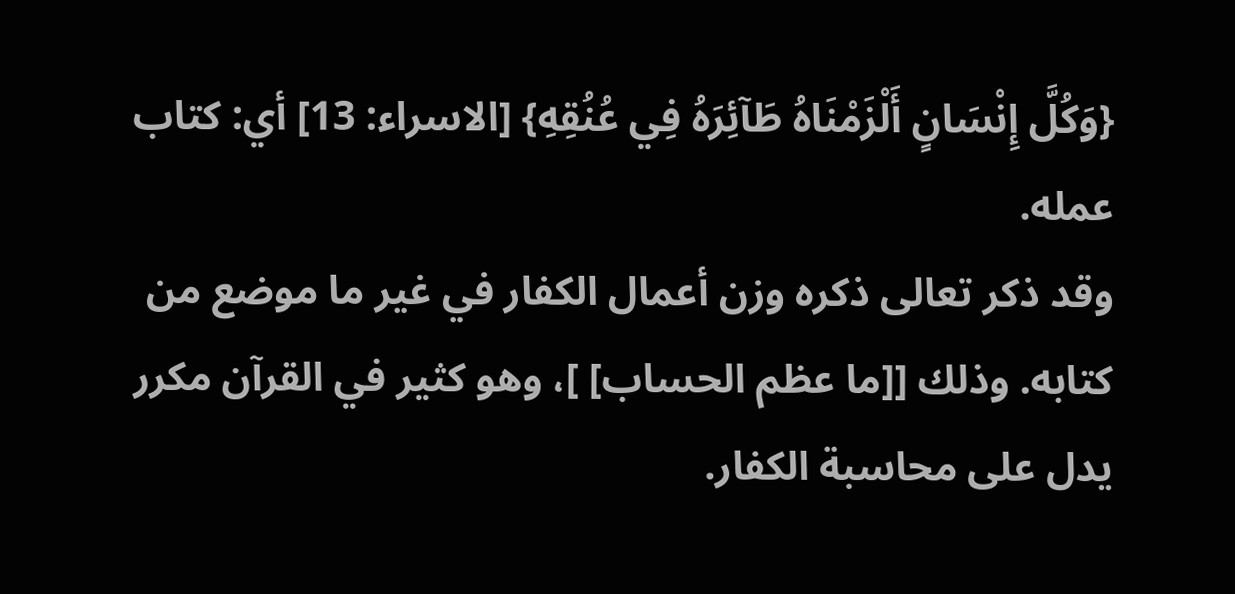{وَكُلَّ إِنْسَانٍ أَلْزَمْنَاهُ طَآئِرَهُ فِي عُنُقِهِ} [الاسراء: 13] أي: كتاب عمله.
وقد ذكر تعالى ذكره وزن أعمال الكفار في غير ما موضع من كتابه. وذلك [[ما عظم الحساب] ]، وهو كثير في القرآن مكرر يدل على محاسبة الكفار.